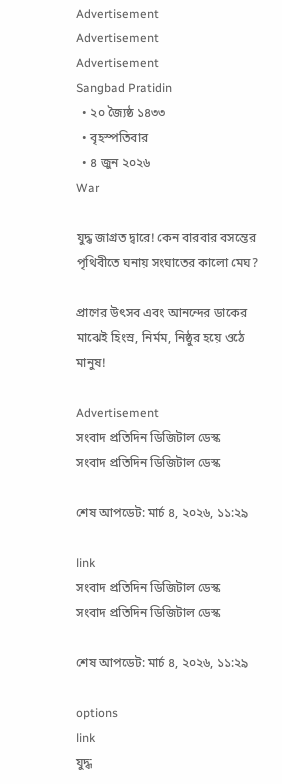Advertisement
Advertisement
Advertisement
Sangbad Pratidin
  • ২০ জ্যৈষ্ঠ ১৪৩৩
  • বৃহস্পতিবার
  • ৪ জুন ২০২৬
War

যুদ্ধ জাগ্রত দ্বারে! কেন বারবার বসন্তের পৃথিবীতে ঘনায় সংঘাতের কালো মেঘ?

প্রাণের উৎসব এবং আনন্দের ডাকের মাঝেই হিংস্র, নির্মম, নিষ্ঠুর হয়ে ওঠে মানুষ!

Advertisement
সংবাদ প্রতিদিন ডিজিটাল ডেস্ক
সংবাদ প্রতিদিন ডিজিটাল ডেস্ক

শেষ আপডেট: মার্চ ৪, ২০২৬, ১১:২৯

link
সংবাদ প্রতিদিন ডিজিটাল ডেস্ক
সংবাদ প্রতিদিন ডিজিটাল ডেস্ক

শেষ আপডেট: মার্চ ৪, ২০২৬, ১১:২৯

options
link
যুদ্ধ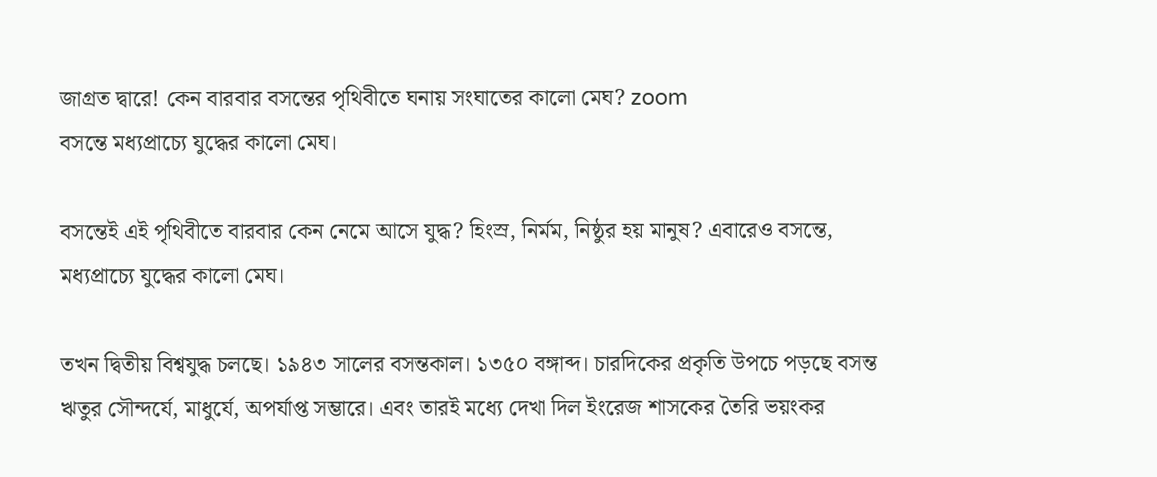জাগ্রত দ্বারে! কেন বারবার বসন্তের পৃথিবীতে ঘনায় সংঘাতের কালো মেঘ? zoom
বসন্তে মধ্যপ্রাচ্যে যুদ্ধের কালো মেঘ।

বসন্তেই এই পৃথিবীতে বারবার কেন নেমে আসে যুদ্ধ? হিংস্র, নির্মম, নিষ্ঠুর হয় মানুষ? এবারেও বসন্তে, মধ‌্যপ্রাচ্যে যুদ্ধের কালো মেঘ।

তখন দ্বিতীয় বিশ্বযুদ্ধ চলছে। ১৯৪৩ সালের বসন্তকাল। ১৩৫০ বঙ্গাব্দ। চারদিকের প্রকৃতি উপচে পড়ছে বসন্ত ঋতুর সৌন্দর্যে, মাধুর্যে, অপর্যাপ্ত সম্ভারে। এবং তারই মধ্যে দেখা দিল ইংরেজ শাসকের তৈরি ভয়ংকর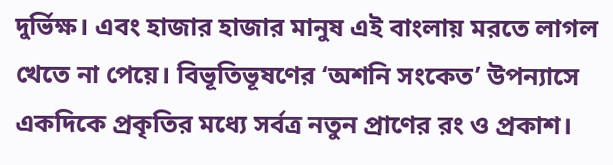দুর্ভিক্ষ। এবং হাজার হাজার মানুষ এই বাংলায় মরতে লাগল খেতে না পেয়ে। বিভূতিভূষণের ‘অশনি সংকেত’ উপন্যাসে একদিকে প্রকৃতির মধ্যে সর্বত্র নতুন প্রাণের রং ও প্রকাশ।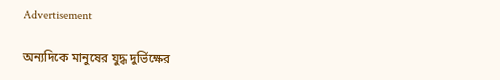Advertisement

অন্যদিকে মানুষের যুদ্ধ দুর্ভিক্ষের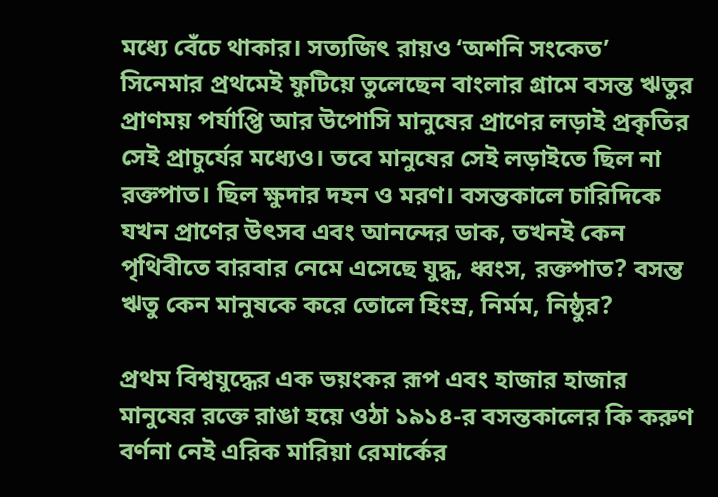মধ্যে বেঁচে থাকার। সত্যজিৎ রায়ও ‘অশনি সংকেত’ সিনেমার প্রথমেই ফুটিয়ে তুলেছেন বাংলার গ্রামে বসন্ত ঋতুর প্রাণময় পর্যাপ্তি আর উপোসি মানুষের প্রাণের লড়াই প্রকৃতির সেই প্রাচুর্যের মধ্যেও। তবে মানুষের সেই লড়াইতে ছিল না রক্তপাত। ছিল ক্ষুদার দহন ও মরণ। বসন্তকালে চারিদিকে যখন প্রাণের উৎসব এবং আনন্দের ডাক, তখনই কেন পৃথিবীতে বারবার নেমে এসেছে যুদ্ধ, ধ্বংস, রক্তপাত? বসন্ত ঋতু কেন মানুষকে করে তোলে হিংস্র, নির্মম, নিষ্ঠুর?

প্রথম বিশ্বযুদ্ধের এক ভয়ংকর রূপ এবং হাজার হাজার মানুষের রক্তে রাঙা হয়ে ওঠা ১৯১৪-র বসন্তকালের কি করুণ বর্ণনা নেই এরিক মারিয়া রেমার্কের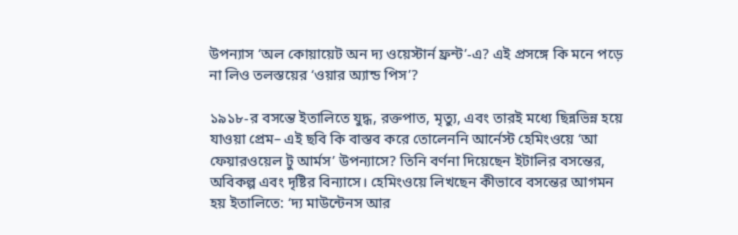উপন্যাস ‘অল কোয়ায়েট অন দ‌্য ওয়েস্টার্ন ফ্রন্ট’-এ? এই প্রসঙ্গে কি মনে পড়ে না লিও তলস্তয়ের ‘ওয়ার অ্যান্ড পিস’?

১৯১৮-র বসন্তে ইতালিতে যুদ্ধ, রক্তপাত, মৃত্যু, এবং তারই মধ্যে ছিন্নভিন্ন হয়ে যাওয়া প্রেম– এই ছবি কি বাস্তব করে তোলেননি আর্নেস্ট হেমিংওয়ে ‘আ ফেয়ারওয়েল টু আর্মস’ উপন্যাসে? তিনি বর্ণনা দিয়েছেন ইটালির বসন্তের, অবিকল্প এবং দৃষ্টির বিন‌্যাসে। হেমিংওয়ে লিখছেন কীভাবে বসন্তের আগমন হয় ইতালিতে: ‘দ‌্য মাউন্টেনস আর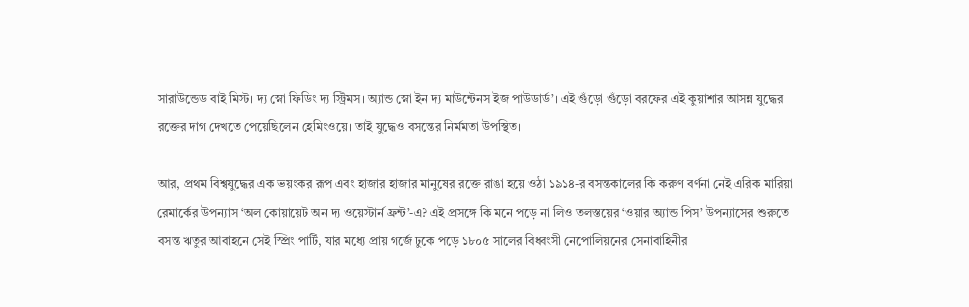সারাউন্ডেড বাই মিস্ট। দ‌্য স্নো ফিডিং দ‌্য স্ট্রিমস। অ‌্যান্ড স্নো ইন দ‌্য মাউন্টেনস ইজ পাউডার্ড’। এই গুঁড়ো গুঁড়ো বরফের এই কুয়াশার আসন্ন যুদ্ধের রক্তের দাগ দেখতে পেয়েছিলেন হেমিংওয়ে। তাই যুদ্ধেও বসন্তের নির্মমতা উপস্থিত।

আর, প্রথম বিশ্বযুদ্ধের এক ভয়ংকর রূপ এবং হাজার হাজার মানুষের রক্তে রাঙা হয়ে ওঠা ১৯১৪-র বসন্তকালের কি করুণ বর্ণনা নেই এরিক মারিয়া রেমার্কের উপন্যাস ‘অল কোয়ায়েট অন দ‌্য ওয়েস্টার্ন ফ্রন্ট’-এ? এই প্রসঙ্গে কি মনে পড়ে না লিও তলস্তয়ের ‘ওয়ার অ্যান্ড পিস’ উপন্যাসের শুরুতে বসন্ত ঋতুর আবাহনে সেই স্প্রিং পার্টি, যার মধ্যে প্রায় গর্জে ঢুকে পড়ে ১৮০৫ সালের বিধ্বংসী নেপোলিয়নের সেনাবাহিনীর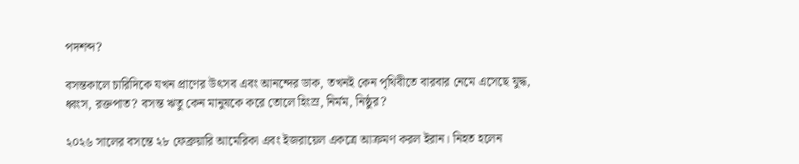পদশব্দ?

বসন্তকালে চারিদিকে যখন প্রাণের উৎসব এবং আনন্দের ডাক, তখনই কেন পৃথিবীতে বারবার নেমে এসেছে যুদ্ধ, ধ্বংস, রক্তপাত? বসন্ত ঋতু কেন মানুষকে করে তোলে হিংস্র, নির্মম, নিষ্ঠুর?

২০২৬ সালের বসন্তে ২৮ ফেব্রুয়ারি আমেরিকা এবং ইজরায়েল একত্রে আক্রমণ করল ইরান। নিহত হলেন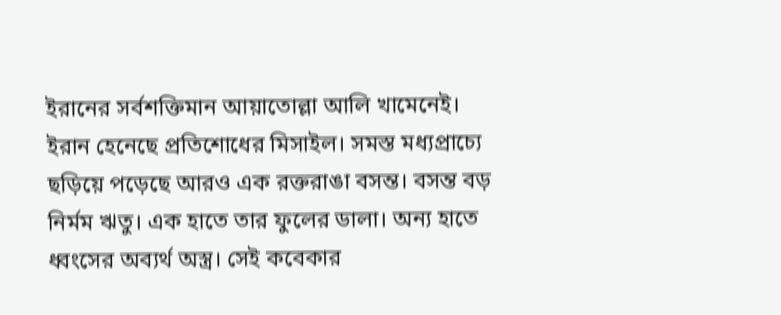ইরানের সর্বশক্তিমান আয়াতোল্লা আলি খামেনেই। ইরান হেনেছে প্রতিশোধের মিসাইল। সমস্ত মধ্যপ্রাচ্যে ছড়িয়ে পড়েছে আরও এক রক্তরাঙা বসন্ত। বসন্ত বড় নির্মম ঋতু। এক হাতে তার ফুলের ডালা। অন্য হাতে ধ্বংসের অব্যর্থ অস্ত্র। সেই কবেকার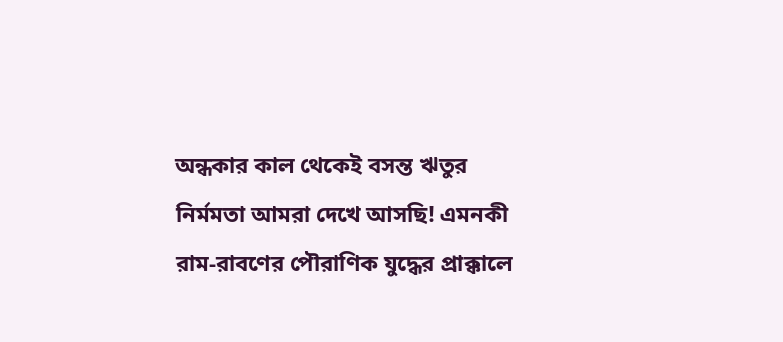অন্ধকার কাল থেকেই বসন্ত ঋতুর নির্মমতা আমরা দেখে আসছি! এমনকী রাম-রাবণের পৌরাণিক যুদ্ধের প্রাক্কালে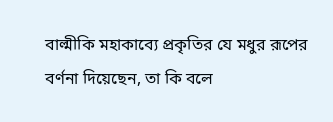বাল্মীকি মহাকাব্যে প্রকৃতির যে মধুর রূপের বর্ণনা দিয়েছেন, তা কি বলে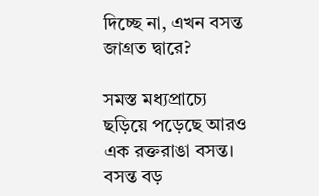দিচ্ছে না, এখন বসন্ত জাগ্রত দ্বারে?

সমস্ত মধ্যপ্রাচ্যে ছড়িয়ে পড়েছে আরও এক রক্তরাঙা বসন্ত। বসন্ত বড়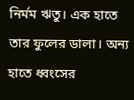নির্মম ঋতু। এক হাতে তার ফুলের ডালা। অন্য হাতে ধ্বংসের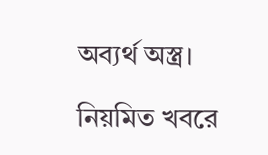অব্যর্থ অস্ত্র।

নিয়মিত খবরে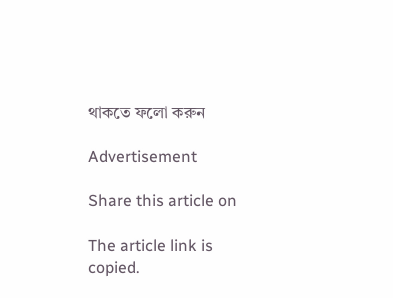থাকতে ফলো করুন

Advertisement

Share this article on

The article link is copied.